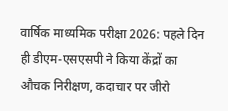वार्षिक माध्यमिक परीक्षा 2026: पहले दिन ही डीएम-एसएसपी ने किया केंद्रों का औचक निरीक्षण, कदाचार पर जीरो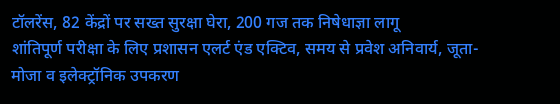टॉलरेंस, 82 केंद्रों पर सख्त सुरक्षा घेरा, 200 गज तक निषेधाज्ञा लागू
शांतिपूर्ण परीक्षा के लिए प्रशासन एलर्ट एंड एक्टिव, समय से प्रवेश अनिवार्य, जूता-मोजा व इलेक्ट्रॉनिक उपकरण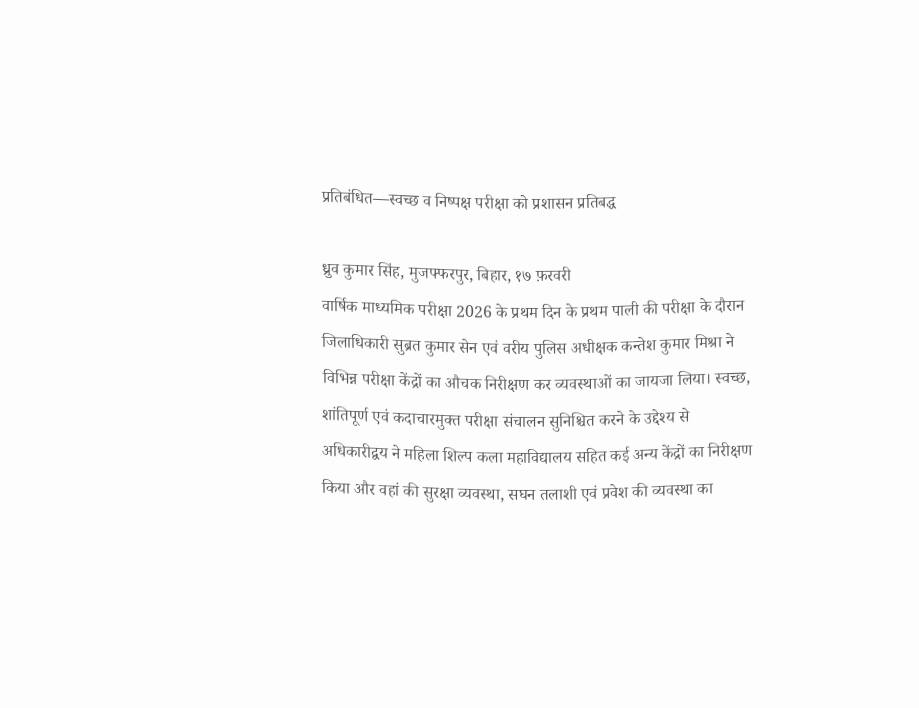प्रतिबंधित—स्वच्छ व निष्पक्ष परीक्षा को प्रशासन प्रतिबद्ध

ध्रुव कुमार सिंह, मुजफ्फरपुर, बिहार, १७ फ़रवरी
वार्षिक माध्यमिक परीक्षा 2026 के प्रथम दिन के प्रथम पाली की परीक्षा के दौरान जिलाधिकारी सुब्रत कुमार सेन एवं वरीय पुलिस अधीक्षक कन्तेश कुमार मिश्रा ने विभिन्न परीक्षा केंद्रों का औचक निरीक्षण कर व्यवस्थाओं का जायजा लिया। स्वच्छ, शांतिपूर्ण एवं कदाचारमुक्त परीक्षा संचालन सुनिश्चित करने के उद्देश्य से अधिकारीद्वय ने महिला शिल्प कला महाविद्यालय सहित कई अन्य केंद्रों का निरीक्षण किया और वहां की सुरक्षा व्यवस्था, सघन तलाशी एवं प्रवेश की व्यवस्था का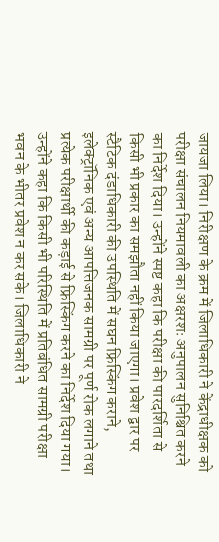जायजा लिया। निरीक्षण के क्रम में जिलाधिकारी ने केंद्राधीक्षक को परीक्षा संचालन नियमावली का अक्षरशः अनुपालन सुनिश्चित करने का निर्देश दिया। उन्होंने स्पष्ट कहा कि परीक्षा की पारदर्शिता से किसी भी प्रकार का समझौता नहीं किया जाएगा। प्रवेश द्वार पर स्टैटिक दंडाधिकारी की उपस्थिति में सघन फ्रिस्किंग कराने, इलेक्ट्रॉनिक एवं अन्य आपत्तिजनक सामग्री पर पूर्ण रोक लगाने तथा प्रत्येक परीक्षार्थी की कड़ाई से फ्रिस्किंग करने का निर्देश दिया गया। उन्होंने कहा कि किसी भी परिस्थिति में प्रतिबंधित सामग्री परीक्षा भवन के भीतर प्रवेश न कर सके। जिलाधिकारी ने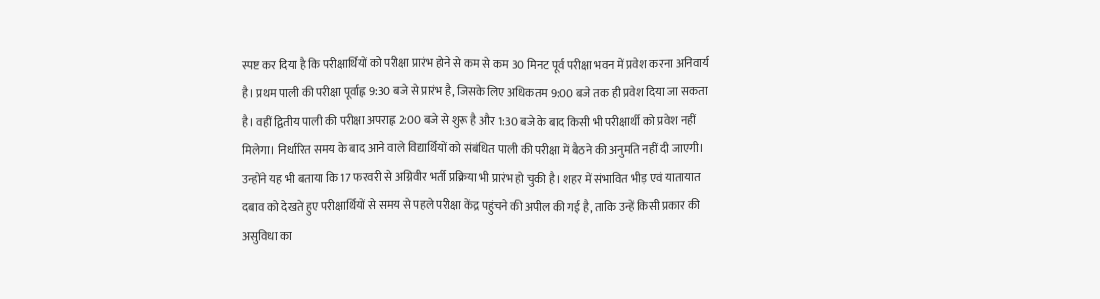स्पष्ट कर दिया है कि परीक्षार्थियों को परीक्षा प्रारंभ होने से कम से कम 30 मिनट पूर्व परीक्षा भवन में प्रवेश करना अनिवार्य है। प्रथम पाली की परीक्षा पूर्वाह्न 9:30 बजे से प्रारंभ है, जिसके लिए अधिकतम 9:00 बजे तक ही प्रवेश दिया जा सकता है। वहीं द्वितीय पाली की परीक्षा अपराह्न 2:00 बजे से शुरू है और 1:30 बजे के बाद किसी भी परीक्षार्थी को प्रवेश नहीं मिलेगा। निर्धारित समय के बाद आने वाले विद्यार्थियों को संबंधित पाली की परीक्षा में बैठने की अनुमति नहीं दी जाएगी। उन्होंने यह भी बताया कि 17 फरवरी से अग्निवीर भर्ती प्रक्रिया भी प्रारंभ हो चुकी है। शहर में संभावित भीड़ एवं यातायात दबाव को देखते हुए परीक्षार्थियों से समय से पहले परीक्षा केंद्र पहुंचने की अपील की गई है, ताकि उन्हें किसी प्रकार की असुविधा का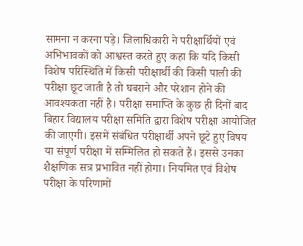सामना न करना पड़े। जिलाधिकारी ने परीक्षार्थियों एवं अभिभावकों को आश्वस्त करते हुए कहा कि यदि किसी विशेष परिस्थिति में किसी परीक्षार्थी की किसी पाली की परीक्षा छूट जाती है तो घबराने और परेशान होने की आवश्यकता नहीं है। परीक्षा समाप्ति के कुछ ही दिनों बाद बिहार विद्यालय परीक्षा समिति द्वारा विशेष परीक्षा आयोजित की जाएगी। इसमें संबंधित परीक्षार्थी अपने छूटे हुए विषय या संपूर्ण परीक्षा में सम्मिलित हो सकते हैं। इससे उनका शैक्षणिक सत्र प्रभावित नहीं होगा। नियमित एवं विशेष परीक्षा के परिणामों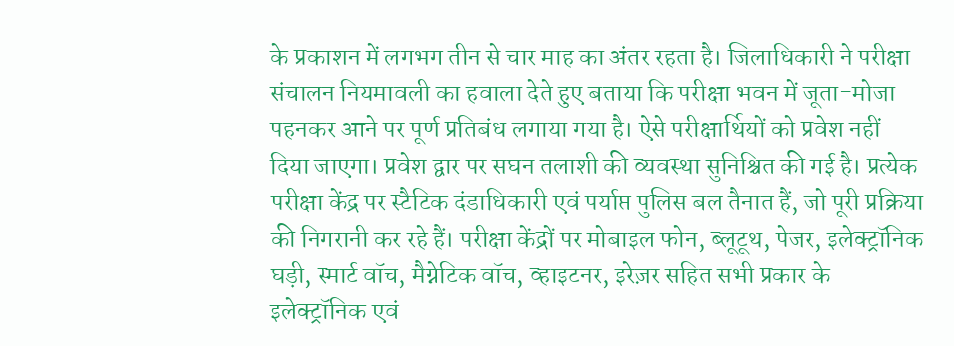के प्रकाशन में लगभग तीन से चार माह का अंतर रहता है। जिलाधिकारी ने परीक्षा संचालन नियमावली का हवाला देते हुए बताया कि परीक्षा भवन में जूता-मोजा पहनकर आने पर पूर्ण प्रतिबंध लगाया गया है। ऐसे परीक्षार्थियों को प्रवेश नहीं दिया जाएगा। प्रवेश द्वार पर सघन तलाशी की व्यवस्था सुनिश्चित की गई है। प्रत्येक परीक्षा केंद्र पर स्टैटिक दंडाधिकारी एवं पर्याप्त पुलिस बल तैनात हैं, जो पूरी प्रक्रिया की निगरानी कर रहे हैं। परीक्षा केंद्रों पर मोबाइल फोन, ब्लूटूथ, पेजर, इलेक्ट्रॉनिक घड़ी, स्मार्ट वॉच, मैग्नेटिक वॉच, व्हाइटनर, इरेज़र सहित सभी प्रकार के इलेक्ट्रॉनिक एवं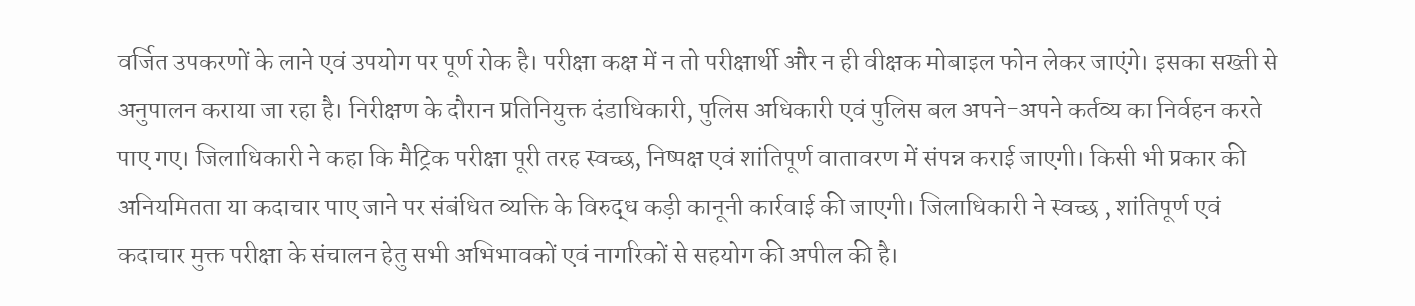वर्जित उपकरणों के लाने एवं उपयोग पर पूर्ण रोक है। परीक्षा कक्ष में न तो परीक्षार्थी और न ही वीक्षक मोबाइल फोन लेकर जाएंगे। इसका सख्ती से अनुपालन कराया जा रहा है। निरीक्षण के दौरान प्रतिनियुक्त दंडाधिकारी, पुलिस अधिकारी एवं पुलिस बल अपने-अपने कर्तव्य का निर्वहन करते पाए गए। जिलाधिकारी ने कहा कि मैट्रिक परीक्षा पूरी तरह स्वच्छ, निष्पक्ष एवं शांतिपूर्ण वातावरण में संपन्न कराई जाएगी। किसी भी प्रकार की अनियमितता या कदाचार पाए जाने पर संबंधित व्यक्ति के विरुद्ध कड़ी कानूनी कार्रवाई की जाएगी। जिलाधिकारी ने स्वच्छ , शांतिपूर्ण एवं कदाचार मुक्त परीक्षा के संचालन हेतु सभी अभिभावकों एवं नागरिकों से सहयोग की अपील की है।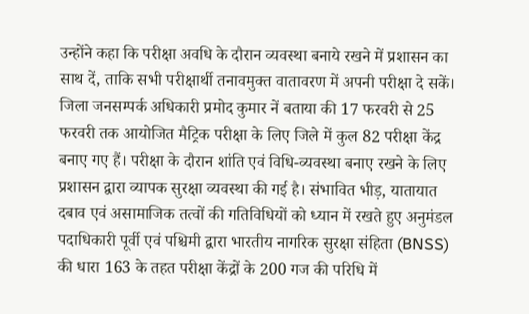उन्होंने कहा कि परीक्षा अवधि के दौरान व्यवस्था बनाये रखने में प्रशासन का साथ दें, ताकि सभी परीक्षार्थी तनावमुक्त वातावरण में अपनी परीक्षा दे सकें। जिला जनसम्पर्क अधिकारी प्रमोद कुमार नें बताया की 17 फरवरी से 25 फरवरी तक आयोजित मैट्रिक परीक्षा के लिए जिले में कुल 82 परीक्षा केंद्र बनाए गए हैं। परीक्षा के दौरान शांति एवं विधि-व्यवस्था बनाए रखने के लिए प्रशासन द्वारा व्यापक सुरक्षा व्यवस्था की गई है। संभावित भीड़, यातायात दबाव एवं असामाजिक तत्वों की गतिविधियों को ध्यान में रखते हुए अनुमंडल पदाधिकारी पूर्वी एवं पश्चिमी द्वारा भारतीय नागरिक सुरक्षा संहिता (BNSS) की धारा 163 के तहत परीक्षा केंद्रों के 200 गज की परिधि में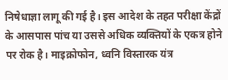निषेधाज्ञा लागू की गई है। इस आदेश के तहत परीक्षा केंद्रों के आसपास पांच या उससे अधिक व्यक्तियों के एकत्र होने पर रोक है। माइक्रोफोन, ध्वनि विस्तारक यंत्र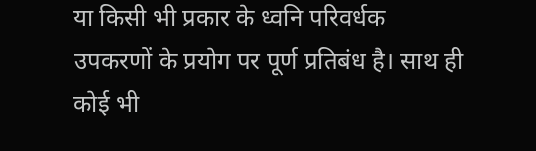या किसी भी प्रकार के ध्वनि परिवर्धक उपकरणों के प्रयोग पर पूर्ण प्रतिबंध है। साथ ही कोई भी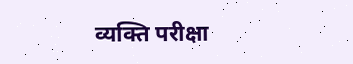व्यक्ति परीक्षा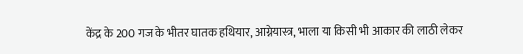केंद्र के 200 गज के भीतर घातक हथियार, आग्नेयास्त्र, भाला या किसी भी आकार की लाठी लेकर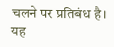चलने पर प्रतिबंध है। यह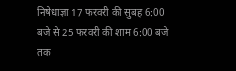निषेधाज्ञा 17 फरवरी की सुबह 6:00 बजे से 25 फरवरी की शाम 6:00 बजे तक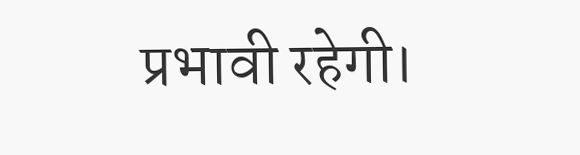प्रभावी रहेगी।